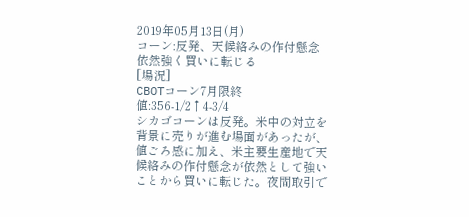2019年05月13日(月)
コーン:反発、天候絡みの作付懸念依然強く買いに転じる
[場況]
CBOTコーン7月限終値:356-1/2↑4-3/4
シカゴコーンは反発。米中の対立を背景に売りが進む場面があったが、値ごろ感に加え、米主要生産地で天候絡みの作付懸念が依然として強いことから買いに転じた。夜間取引で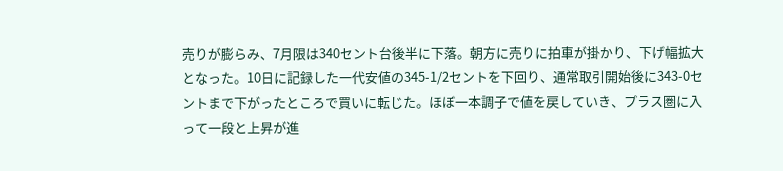売りが膨らみ、7月限は340セント台後半に下落。朝方に売りに拍車が掛かり、下げ幅拡大となった。10日に記録した一代安値の345-1/2セントを下回り、通常取引開始後に343-0セントまで下がったところで買いに転じた。ほぼ一本調子で値を戻していき、プラス圏に入って一段と上昇が進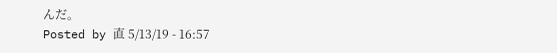んだ。
Posted by 直 5/13/19 - 16:57